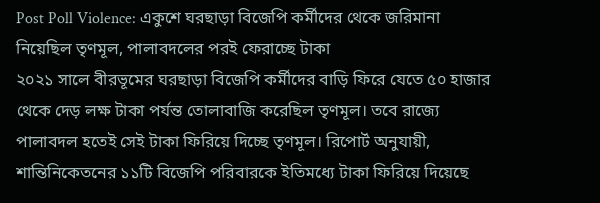Post Poll Violence: একুশে ঘরছাড়া বিজেপি কর্মীদের থেকে জরিমানা নিয়েছিল তৃণমূল, পালাবদলের পরই ফেরাচ্ছে টাকা
২০২১ সালে বীরভূমের ঘরছাড়া বিজেপি কর্মীদের বাড়ি ফিরে যেতে ৫০ হাজার থেকে দেড় লক্ষ টাকা পর্যন্ত তোলাবাজি করেছিল তৃণমূল। তবে রাজ্যে পালাবদল হতেই সেই টাকা ফিরিয়ে দিচ্ছে তৃণমূল। রিপোর্ট অনুযায়ী, শান্তিনিকেতনের ১১টি বিজেপি পরিবারকে ইতিমধ্যে টাকা ফিরিয়ে দিয়েছে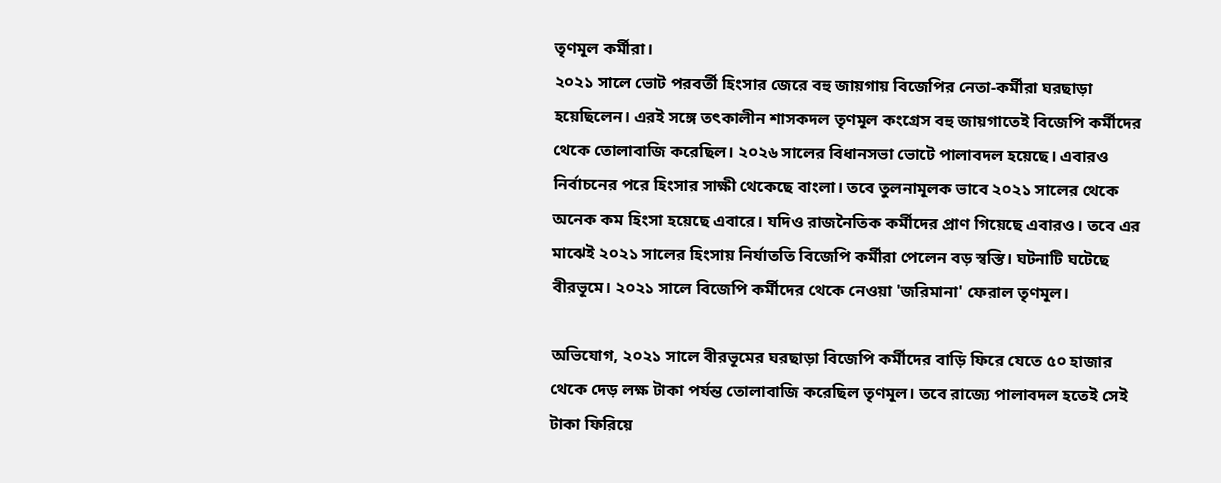তৃণমূল কর্মীরা।
২০২১ সালে ভোট পরবর্তী হিংসার জেরে বহু জায়গায় বিজেপির নেতা-কর্মীরা ঘরছাড়া হয়েছিলেন। এরই সঙ্গে তৎকালীন শাসকদল তৃণমূল কংগ্রেস বহু জায়গাতেই বিজেপি কর্মীদের থেকে তোলাবাজি করেছিল। ২০২৬ সালের বিধানসভা ভোটে পালাবদল হয়েছে। এবারও নির্বাচনের পরে হিংসার সাক্ষী থেকেছে বাংলা। তবে তুলনামূলক ভাবে ২০২১ সালের থেকে অনেক কম হিংসা হয়েছে এবারে। যদিও রাজনৈতিক কর্মীদের প্রাণ গিয়েছে এবারও। তবে এর মাঝেই ২০২১ সালের হিংসায় নির্যাততি বিজেপি কর্মীরা পেলেন বড় স্বস্তি। ঘটনাটি ঘটেছে বীরভূমে। ২০২১ সালে বিজেপি কর্মীদের থেকে নেওয়া 'জরিমানা' ফেরাল তৃণমূল।

অভিযোগ, ২০২১ সালে বীরভূমের ঘরছাড়া বিজেপি কর্মীদের বাড়ি ফিরে যেতে ৫০ হাজার থেকে দেড় লক্ষ টাকা পর্যন্ত তোলাবাজি করেছিল তৃণমূল। তবে রাজ্যে পালাবদল হতেই সেই টাকা ফিরিয়ে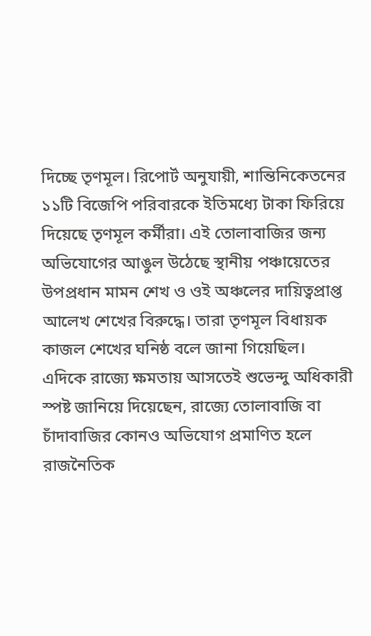দিচ্ছে তৃণমূল। রিপোর্ট অনুযায়ী, শান্তিনিকেতনের ১১টি বিজেপি পরিবারকে ইতিমধ্যে টাকা ফিরিয়ে দিয়েছে তৃণমূল কর্মীরা। এই তোলাবাজির জন্য অভিযোগের আঙুল উঠেছে স্থানীয় পঞ্চায়েতের উপপ্রধান মামন শেখ ও ওই অঞ্চলের দায়িত্বপ্রাপ্ত আলেখ শেখের বিরুদ্ধে। তারা তৃণমূল বিধায়ক কাজল শেখের ঘনিষ্ঠ বলে জানা গিয়েছিল।
এদিকে রাজ্যে ক্ষমতায় আসতেই শুভেন্দু অধিকারী স্পষ্ট জানিয়ে দিয়েছেন, রাজ্যে তোলাবাজি বা চাঁদাবাজির কোনও অভিযোগ প্রমাণিত হলে রাজনৈতিক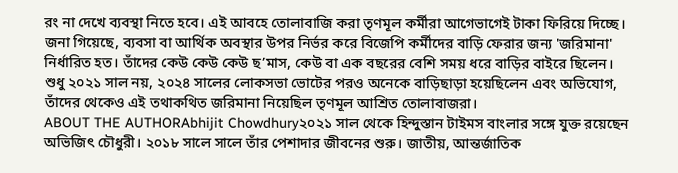রং না দেখে ব্যবস্থা নিতে হবে। এই আবহে তোলাবাজি করা তৃণমূল কর্মীরা আগেভাগেই টাকা ফিরিয়ে দিচ্ছে। জনা গিয়েছে, ব্যবসা বা আর্থিক অবস্থার উপর নির্ভর করে বিজেপি কর্মীদের বাড়ি ফেরার জন্য 'জরিমানা' নির্ধারিত হত। তাঁদের কেউ কেউ কেউ ছ’মাস, কেউ বা এক বছরের বেশি সময় ধরে বাড়ির বাইরে ছিলেন। শুধু ২০২১ সাল নয়, ২০২৪ সালের লোকসভা ভোটের পরও অনেকে বাড়িছাড়া হয়েছিলেন এবং অভিযোগ, তাঁদের থেকেও এই তথাকথিত জরিমানা নিয়েছিল তৃণমূল আশ্রিত তোলাবাজরা।
ABOUT THE AUTHORAbhijit Chowdhury২০২১ সাল থেকে হিন্দুস্তান টাইমস বাংলার সঙ্গে যুক্ত রয়েছেন অভিজিৎ চৌধুরী। ২০১৮ সালে সালে তাঁর পেশাদার জীবনের শুরু। জাতীয়, আন্তর্জাতিক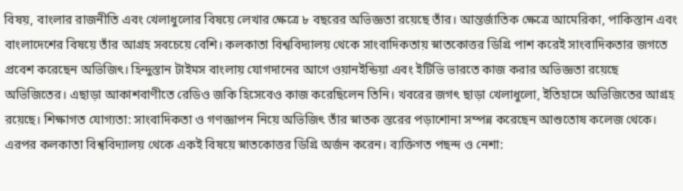বিষয়, বাংলার রাজনীতি এবং খেলাধুলোর বিষয়ে লেখার ক্ষেত্রে ৮ বছরের অভিজ্ঞতা রয়েছে তাঁর। আন্তর্জাতিক ক্ষেত্রে আমেরিকা, পাকিস্তান এবং বাংলাদেশের বিষয়ে তাঁর আগ্রহ সবচেয়ে বেশি। কলকাতা বিশ্ববিদ্যালয় থেকে সাংবাদিকতায় স্নাতকোত্তর ডিগ্রি পাশ করেই সাংবাদিকতার জগতে প্রবেশ করেছেন অভিজিৎ। হিন্দুস্তান টাইমস বাংলায় যোগদানের আগে ওয়ানইন্ডিয়া এবং ইটিভি ভারতে কাজ করার অভিজ্ঞতা রয়েছে অভিজিতের। এছাড়া আকাশবাণীতে রেডিও জকি হিসেবেও কাজ করেছিলেন তিনি। খবরের জগৎ ছাড়া খেলাধুলো, ইতিহাসে অভিজিতের আগ্রহ রয়েছে। শিক্ষাগত যোগ্যতা: সাংবাদিকতা ও গণজ্ঞাপন নিয়ে অভিজিৎ তাঁর স্নাতক স্তরের পড়াশোনা সম্পন্ন করেছেন আশুতোষ কলেজ থেকে। এরপর কলকাতা বিশ্ববিদ্যালয় থেকে একই বিষয়ে স্নাতকোত্তর ডিগ্রি অর্জন করেন। ব্যক্তিগত পছন্দ ও নেশা: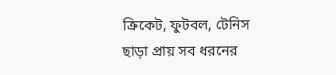ক্রিকেট, ফুটবল, টেনিস ছাড়া প্রায় সব ধরনের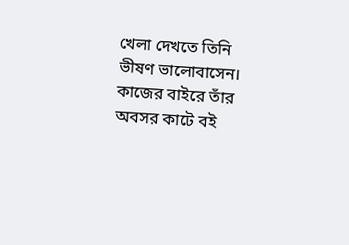খেলা দেখতে তিনি ভীষণ ভালোবাসেন। কাজের বাইরে তাঁর অবসর কাটে বই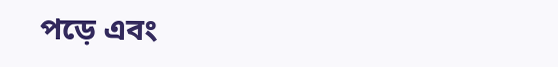পড়ে এবং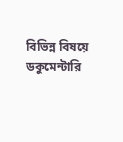বিভিন্ন বিষয়ে ডকুমেন্টারি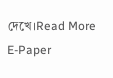দেখে।Read More
E-Paper